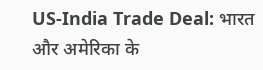US-India Trade Deal: भारत और अमेरिका के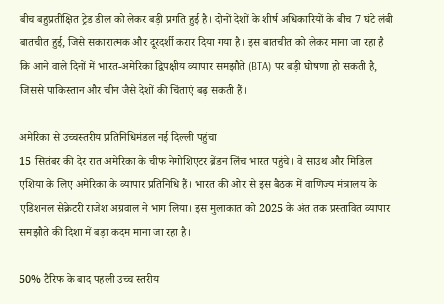बीच बहुप्रतीक्षित ट्रेड डील को लेकर बड़ी प्रगति हुई है। दोनों देशों के शीर्ष अधिकारियों के बीच 7 घंटे लंबी बातचीत हुई, जिसे सकारात्मक और दूरदर्शी करार दिया गया है। इस बातचीत को लेकर माना जा रहा है कि आने वाले दिनों में भारत-अमेरिका द्विपक्षीय व्यापार समझौते (BTA) पर बड़ी घोषणा हो सकती है, जिससे पाकिस्तान और चीन जैसे देशों की चिंताएं बढ़ सकती हैं।

अमेरिका से उच्चस्तरीय प्रतिनिधिमंडल नई दिल्ली पहुंचा
15 सितंबर की देर रात अमेरिका के चीफ नेगोशिएटर ब्रेंडन लिंच भारत पहुंचे। वे साउथ और मिडिल एशिया के लिए अमेरिका के व्यापार प्रतिनिधि हैं। भारत की ओर से इस बैठक में वाणिज्य मंत्रालय के एडिशनल सेक्रेटरी राजेश अग्रवाल ने भाग लिया। इस मुलाकात को 2025 के अंत तक प्रस्तावित व्यापार समझौते की दिशा में बड़ा कदम माना जा रहा है।

50% टैरिफ के बाद पहली उच्च स्तरीय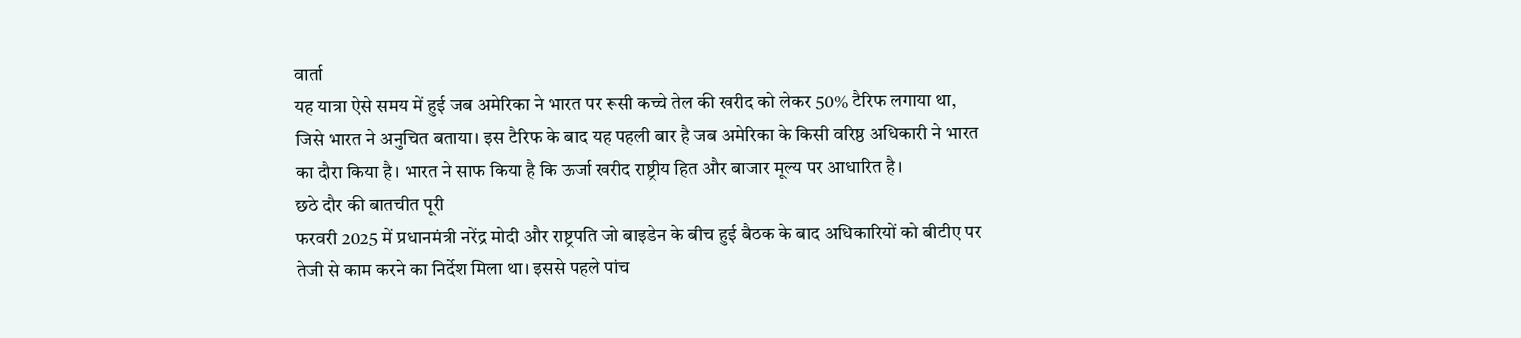वार्ता
यह यात्रा ऐसे समय में हुई जब अमेरिका ने भारत पर रूसी कच्चे तेल की खरीद को लेकर 50% टैरिफ लगाया था, जिसे भारत ने अनुचित बताया। इस टैरिफ के बाद यह पहली बार है जब अमेरिका के किसी वरिष्ठ अधिकारी ने भारत का दौरा किया है। भारत ने साफ किया है कि ऊर्जा खरीद राष्ट्रीय हित और बाजार मूल्य पर आधारित है।
छठे दौर की बातचीत पूरी
फरवरी 2025 में प्रधानमंत्री नरेंद्र मोदी और राष्ट्रपति जो बाइडेन के बीच हुई बैठक के बाद अधिकारियों को बीटीए पर तेजी से काम करने का निर्देश मिला था। इससे पहले पांच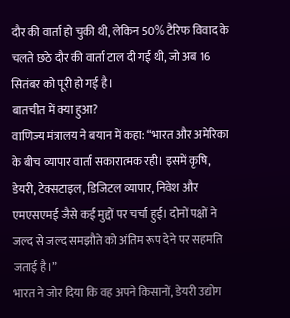दौर की वार्ता हो चुकी थी, लेकिन 50% टैरिफ विवाद के चलते छठे दौर की वार्ता टाल दी गई थी, जो अब 16 सितंबर को पूरी हो गई है।
बातचीत में क्या हुआ?
वाणिज्य मंत्रालय ने बयान में कहा: “भारत और अमेरिका के बीच व्यापार वार्ता सकारात्मक रही। इसमें कृषि, डेयरी, टेक्सटाइल, डिजिटल व्यापार, निवेश और एमएसएमई जैसे कई मुद्दों पर चर्चा हुई। दोनों पक्षों ने जल्द से जल्द समझौते को अंतिम रूप देने पर सहमति जताई है।”
भारत ने जोर दिया कि वह अपने किसानों, डेयरी उद्योग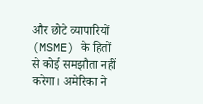और छोटे व्यापारियों (MSME) के हितों से कोई समझौता नहीं करेगा। अमेरिका ने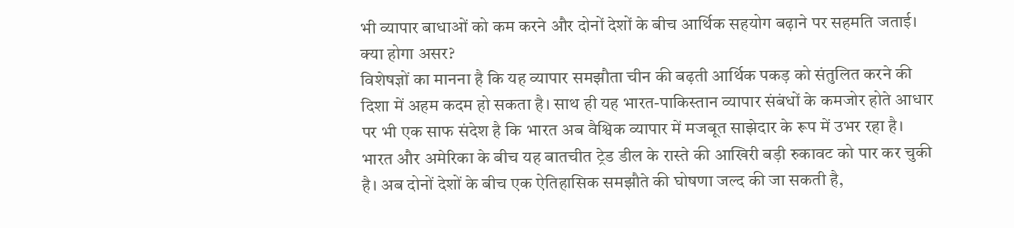भी व्यापार बाधाओं को कम करने और दोनों देशों के बीच आर्थिक सहयोग बढ़ाने पर सहमति जताई।
क्या होगा असर?
विशेषज्ञों का मानना है कि यह व्यापार समझौता चीन की बढ़ती आर्थिक पकड़ को संतुलित करने की दिशा में अहम कदम हो सकता है। साथ ही यह भारत-पाकिस्तान व्यापार संबंधों के कमजोर होते आधार पर भी एक साफ संदेश है कि भारत अब वैश्विक व्यापार में मजबूत साझेदार के रूप में उभर रहा है।
भारत और अमेरिका के बीच यह बातचीत ट्रेड डील के रास्ते की आखिरी बड़ी रुकावट को पार कर चुकी है। अब दोनों देशों के बीच एक ऐतिहासिक समझौते की घोषणा जल्द की जा सकती है,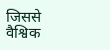जिससे वैश्विक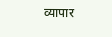व्यापार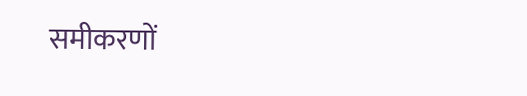समीकरणों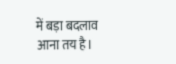में बड़ा बदलाव आना तय है।